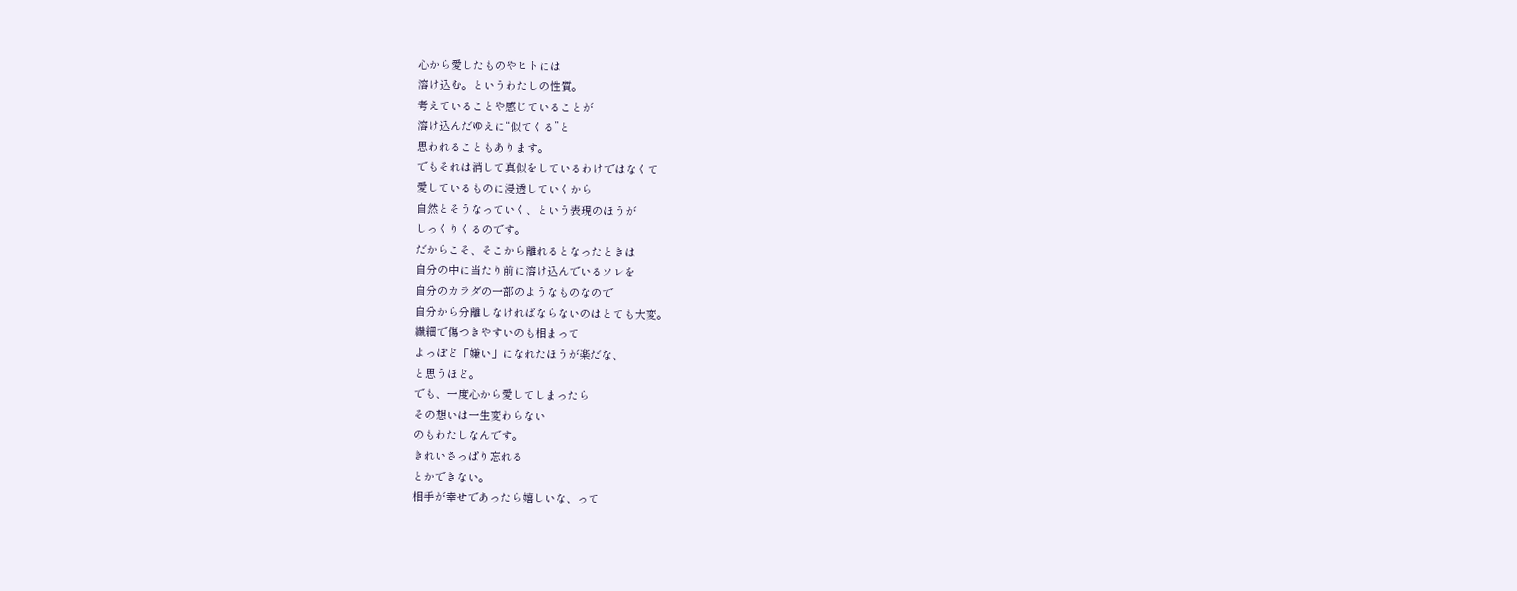心から愛したものやヒトには
溶け込む。というわたしの性質。
考えていることや感じていることが
溶け込んだゆえに“似てくる”と
思われることもあります。
でもそれは消して真似をしているわけではなくて
愛しているものに浸透していくから
自然とそうなっていく、という表現のほうが
しっくりくるのです。
だからこそ、そこから離れるとなったときは
自分の中に当たり前に溶け込んでいるソレを
自分のカラダの一部のようなものなので
自分から分離しなければならないのはとても大変。
繊細で傷つきやすいのも相まって
よっぽど「嫌い」になれたほうが楽だな、
と思うほど。
でも、一度心から愛してしまったら
その想いは一生変わらない
のもわたしなんです。
きれいさっぱり忘れる
とかできない。
相手が幸せであったら嬉しいな、って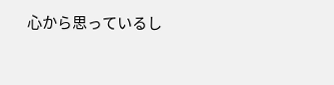心から思っているし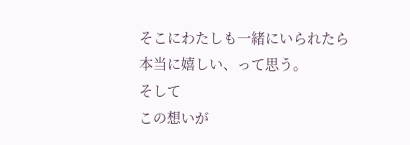そこにわたしも一緒にいられたら
本当に嬉しい、って思う。
そして
この想いが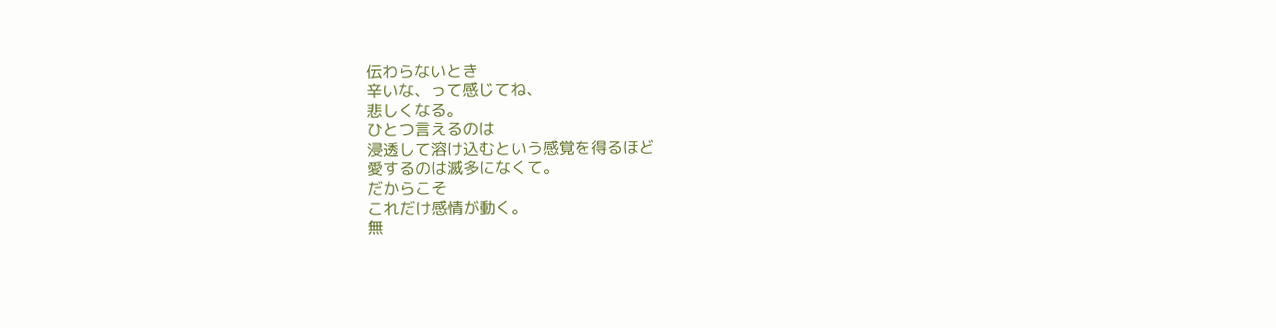伝わらないとき
辛いな、って感じてね、
悲しくなる。
ひとつ言えるのは
浸透して溶け込むという感覚を得るほど
愛するのは滅多になくて。
だからこそ
これだけ感情が動く。
無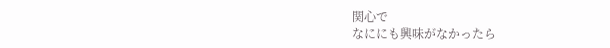関心で
なににも興味がなかったら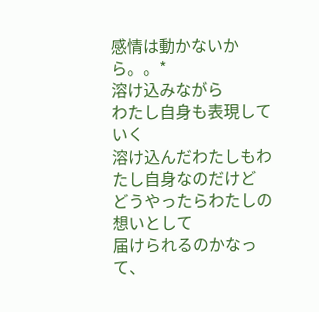感情は動かないから。。*
溶け込みながら
わたし自身も表現していく
溶け込んだわたしもわたし自身なのだけど
どうやったらわたしの想いとして
届けられるのかなって、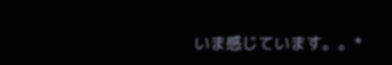いま感じています。。*